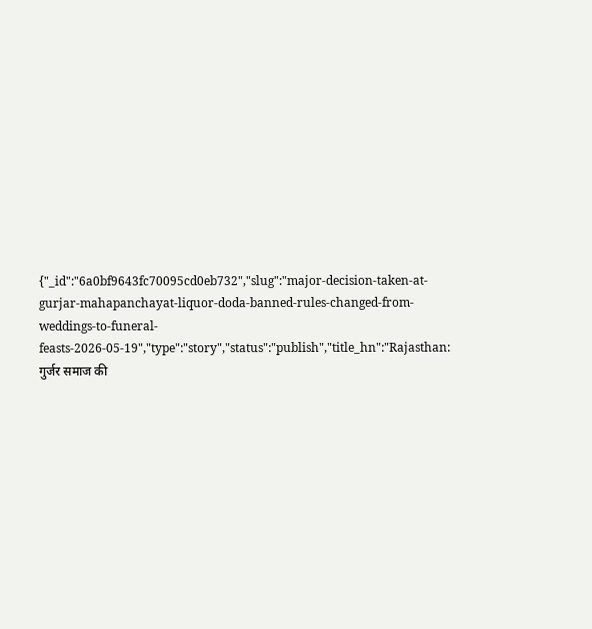{"_id":"6a0bf9643fc70095cd0eb732","slug":"major-decision-taken-at-gurjar-mahapanchayat-liquor-doda-banned-rules-changed-from-weddings-to-funeral-feasts-2026-05-19","type":"story","status":"publish","title_hn":"Rajasthan: गुर्जर समाज की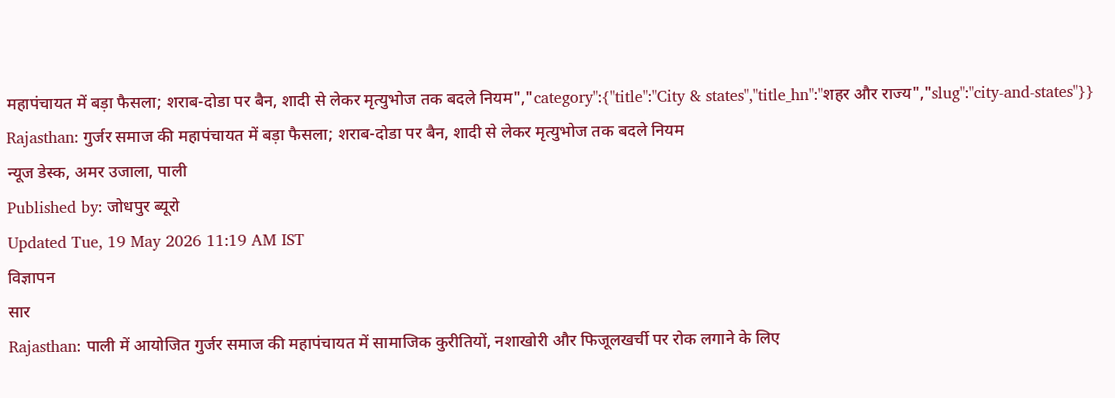महापंचायत में बड़ा फैसला; शराब-दोडा पर बैन, शादी से लेकर मृत्युभोज तक बदले नियम","category":{"title":"City & states","title_hn":"शहर और राज्य","slug":"city-and-states"}}
Rajasthan: गुर्जर समाज की महापंचायत में बड़ा फैसला; शराब-दोडा पर बैन, शादी से लेकर मृत्युभोज तक बदले नियम
न्यूज डेस्क, अमर उजाला, पाली
Published by: जोधपुर ब्यूरो
Updated Tue, 19 May 2026 11:19 AM IST
विज्ञापन
सार
Rajasthan: पाली में आयोजित गुर्जर समाज की महापंचायत में सामाजिक कुरीतियों, नशाखोरी और फिजूलखर्ची पर रोक लगाने के लिए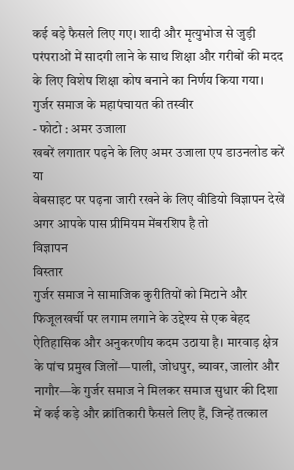कई बड़े फैसले लिए गए। शादी और मृत्युभोज से जुड़ी परंपराओं में सादगी लाने के साथ शिक्षा और गरीबों की मदद के लिए विशेष शिक्षा कोष बनाने का निर्णय किया गया।
गुर्जर समाज के महापंचायत की तस्वीर
- फोटो : अमर उजाला
खबरें लगातार पढ़ने के लिए अमर उजाला एप डाउनलोड करें
या
वेबसाइट पर पढ़ना जारी रखने के लिए वीडियो विज्ञापन देखें
अगर आपके पास प्रीमियम मेंबरशिप है तो
विज्ञापन
विस्तार
गुर्जर समाज ने सामाजिक कुरीतियों को मिटाने और फिजूलखर्ची पर लगाम लगाने के उद्देश्य से एक बेहद ऐतिहासिक और अनुकरणीय कदम उठाया है। मारवाड़ क्षेत्र के पांच प्रमुख जिलों—पाली, जोधपुर, ब्यावर, जालोर और नागौर—के गुर्जर समाज ने मिलकर समाज सुधार की दिशा में कई कड़े और क्रांतिकारी फैसले लिए हैं, जिन्हें तत्काल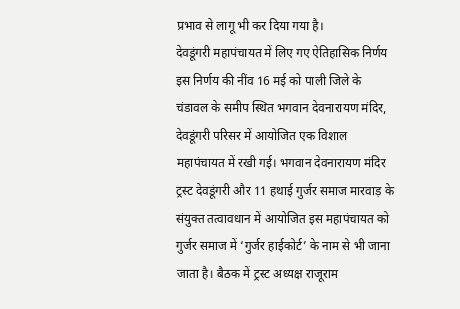प्रभाव से लागू भी कर दिया गया है।
देवडूंगरी महापंचायत में लिए गए ऐतिहासिक निर्णय
इस निर्णय की नींव 16 मई को पाली जिले के चंडावल के समीप स्थित भगवान देवनारायण मंदिर, देवडूंगरी परिसर में आयोजित एक विशाल महापंचायत में रखी गई। भगवान देवनारायण मंदिर ट्रस्ट देवडूंगरी और 11 हथाई गुर्जर समाज मारवाड़ के संयुक्त तत्वावधान में आयोजित इस महापंचायत को गुर्जर समाज में ‘गुर्जर हाईकोर्ट’ के नाम से भी जाना जाता है। बैठक में ट्रस्ट अध्यक्ष राजूराम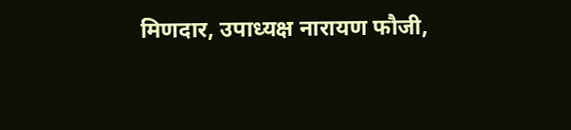मिणदार, उपाध्यक्ष नारायण फौजी,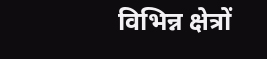विभिन्न क्षेत्रों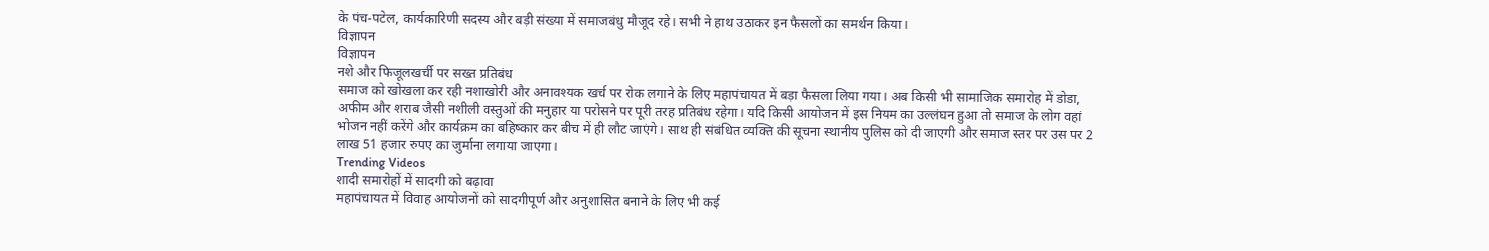के पंच-पटेल, कार्यकारिणी सदस्य और बड़ी संख्या में समाजबंधु मौजूद रहे। सभी ने हाथ उठाकर इन फैसलों का समर्थन किया।
विज्ञापन
विज्ञापन
नशे और फिजूलखर्ची पर सख्त प्रतिबंध
समाज को खोखला कर रही नशाखोरी और अनावश्यक खर्च पर रोक लगाने के लिए महापंचायत में बड़ा फैसला लिया गया। अब किसी भी सामाजिक समारोह में डोडा, अफीम और शराब जैसी नशीली वस्तुओं की मनुहार या परोसने पर पूरी तरह प्रतिबंध रहेगा। यदि किसी आयोजन में इस नियम का उल्लंघन हुआ तो समाज के लोग वहां भोजन नहीं करेंगे और कार्यक्रम का बहिष्कार कर बीच में ही लौट जाएंगे। साथ ही संबंधित व्यक्ति की सूचना स्थानीय पुलिस को दी जाएगी और समाज स्तर पर उस पर 2 लाख 51 हजार रुपए का जुर्माना लगाया जाएगा।
Trending Videos
शादी समारोहों में सादगी को बढ़ावा
महापंचायत में विवाह आयोजनों को सादगीपूर्ण और अनुशासित बनाने के लिए भी कई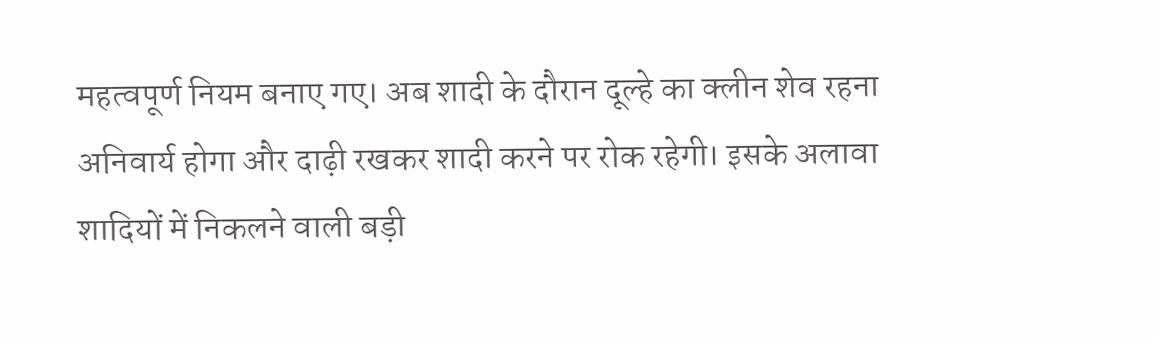महत्वपूर्ण नियम बनाए गए। अब शादी के दौरान दूल्हे का क्लीन शेव रहना अनिवार्य होगा और दाढ़ी रखकर शादी करने पर रोक रहेगी। इसके अलावा शादियों में निकलने वाली बड़ी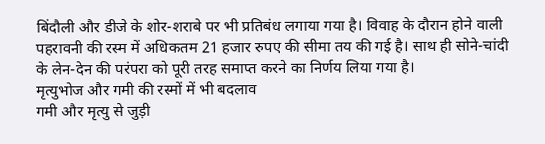बिंदौली और डीजे के शोर-शराबे पर भी प्रतिबंध लगाया गया है। विवाह के दौरान होने वाली पहरावनी की रस्म में अधिकतम 21 हजार रुपए की सीमा तय की गई है। साथ ही सोने-चांदी के लेन-देन की परंपरा को पूरी तरह समाप्त करने का निर्णय लिया गया है।
मृत्युभोज और गमी की रस्मों में भी बदलाव
गमी और मृत्यु से जुड़ी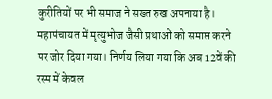कुरीतियों पर भी समाज ने सख्त रुख अपनाया है। महापंचायत में मृत्युभोज जैसी प्रथाओं को समाप्त करने पर जोर दिया गया। निर्णय लिया गया कि अब 12वें की रस्म में केवल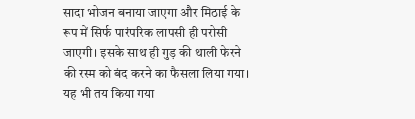सादा भोजन बनाया जाएगा और मिठाई के रूप में सिर्फ पारंपरिक लापसी ही परोसी जाएगी। इसके साथ ही गुड़ की थाली फेरने की रस्म को बंद करने का फैसला लिया गया। यह भी तय किया गया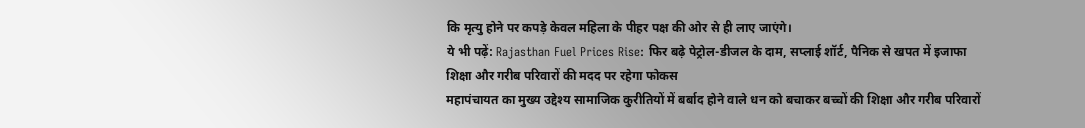कि मृत्यु होने पर कपड़े केवल महिला के पीहर पक्ष की ओर से ही लाए जाएंगे।
ये भी पढ़ें: Rajasthan Fuel Prices Rise: फिर बढ़े पेट्रोल-डीजल के दाम, सप्लाई शॉर्ट, पैनिक से खपत में इजाफा
शिक्षा और गरीब परिवारों की मदद पर रहेगा फोकस
महापंचायत का मुख्य उद्देश्य सामाजिक कुरीतियों में बर्बाद होने वाले धन को बचाकर बच्चों की शिक्षा और गरीब परिवारों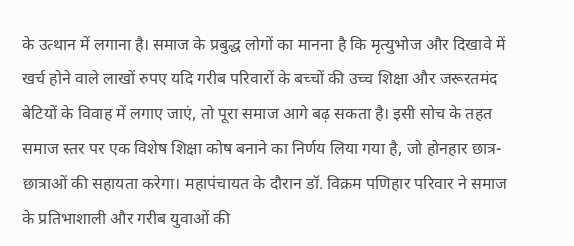के उत्थान में लगाना है। समाज के प्रबुद्ध लोगों का मानना है कि मृत्युभोज और दिखावे में खर्च होने वाले लाखों रुपए यदि गरीब परिवारों के बच्चों की उच्च शिक्षा और जरूरतमंद बेटियों के विवाह में लगाए जाएं, तो पूरा समाज आगे बढ़ सकता है। इसी सोच के तहत समाज स्तर पर एक विशेष शिक्षा कोष बनाने का निर्णय लिया गया है, जो होनहार छात्र-छात्राओं की सहायता करेगा। महापंचायत के दौरान डॉ. विक्रम पणिहार परिवार ने समाज के प्रतिभाशाली और गरीब युवाओं की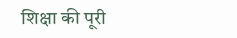शिक्षा की पूरी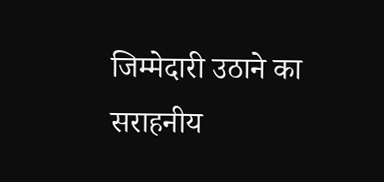जिम्मेदारी उठाने का सराहनीय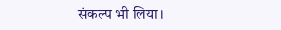संकल्प भी लिया।